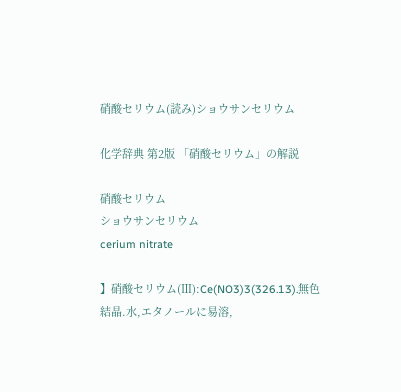硝酸セリウム(読み)ショウサンセリウム

化学辞典 第2版 「硝酸セリウム」の解説

硝酸セリウム
ショウサンセリウム
cerium nitrate

】硝酸セリウム(Ⅲ):Ce(NO3)3(326.13).無色結晶.水,エタノールに易溶,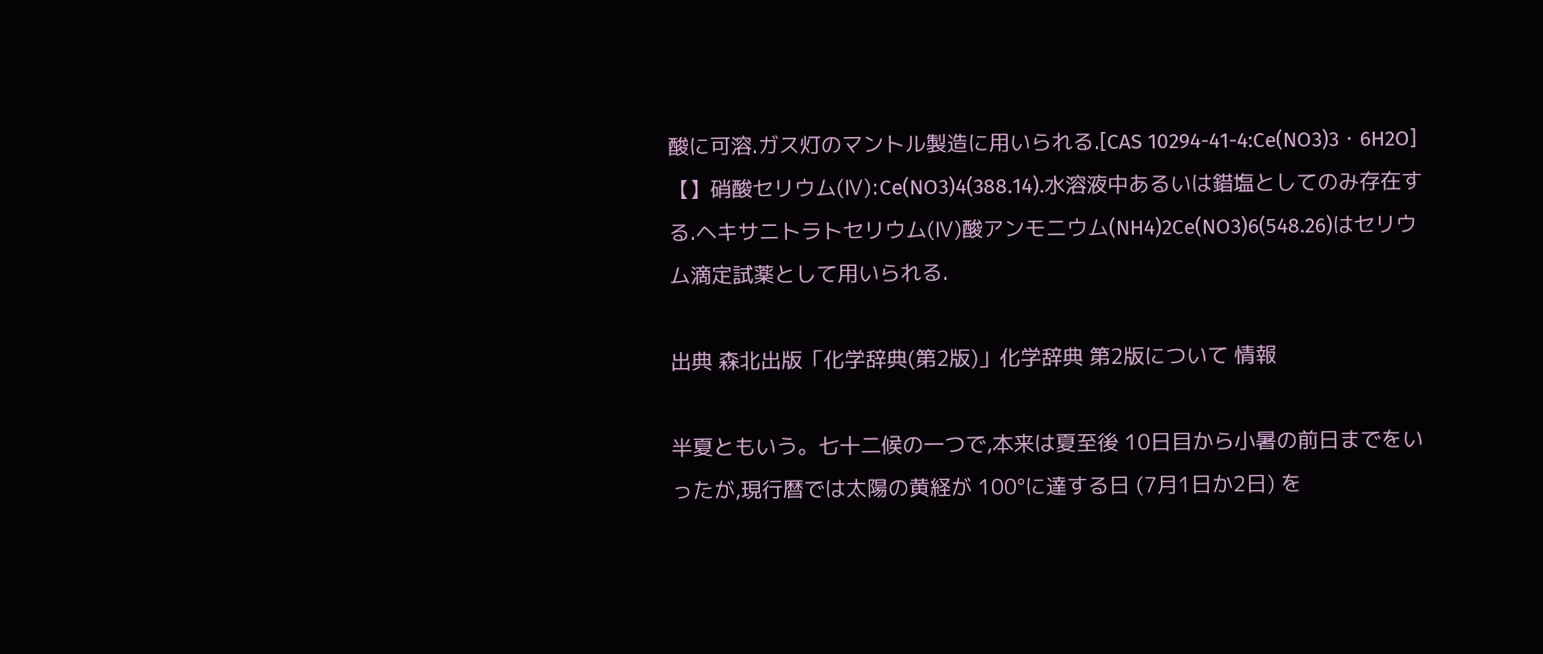酸に可溶.ガス灯のマントル製造に用いられる.[CAS 10294-41-4:Ce(NO3)3・6H2O]【】硝酸セリウム(Ⅳ):Ce(NO3)4(388.14).水溶液中あるいは錯塩としてのみ存在する.ヘキサニトラトセリウム(Ⅳ)酸アンモニウム(NH4)2Ce(NO3)6(548.26)はセリウム滴定試薬として用いられる.

出典 森北出版「化学辞典(第2版)」化学辞典 第2版について 情報

半夏ともいう。七十二候の一つで,本来は夏至後 10日目から小暑の前日までをいったが,現行暦では太陽の黄経が 100°に達する日 (7月1日か2日) を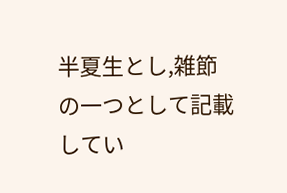半夏生とし,雑節の一つとして記載してい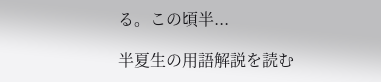る。この頃半...

半夏生の用語解説を読む